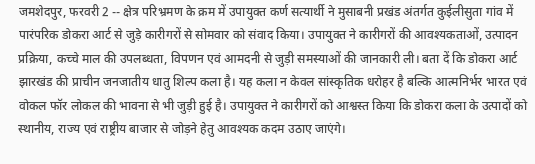जमशेदपुर, फरवरी 2 -- क्षेत्र परिभ्रमण के क्रम में उपायुक्त कर्ण सत्यार्थी ने मुसाबनी प्रखंड अंतर्गत कुईलीसुता गांव में पारंपरिक डोकरा आर्ट से जुड़े कारीगरों से सोमवार को संवाद किया। उपायुक्त ने कारीगरों की आवश्यकताओं, उत्पादन प्रक्रिया, कच्चे माल की उपलब्धता, विपणन एवं आमदनी से जुड़ी समस्याओं की जानकारी ली। बता दें कि डोकरा आर्ट झारखंड की प्राचीन जनजातीय धातु शिल्प कला है। यह कला न केवल सांस्कृतिक धरोहर है बल्कि आत्मनिर्भर भारत एवं वोकल फॉर लोकल की भावना से भी जुड़ी हुई है। उपायुक्त ने कारीगरों को आश्वस्त किया कि डोकरा कला के उत्पादों को स्थानीय, राज्य एवं राष्ट्रीय बाजार से जोड़ने हेतु आवश्यक कदम उठाए जाएंगे।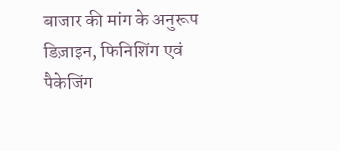बाजार की मांग के अनुरूप डिज़ाइन, फिनिशिंग एवं पैकेजिंग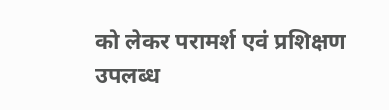को लेकर परामर्श एवं प्रशिक्षण उपलब्ध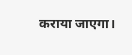कराया जाएगा।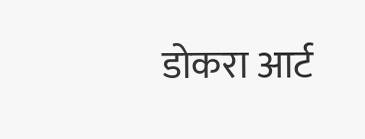डोकरा आर्ट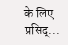के लिए प्रसिद्...